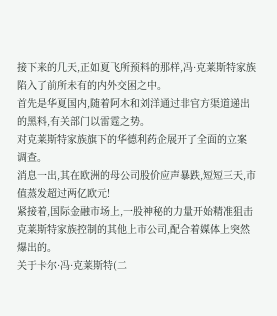接下来的几天,正如夏飞所预料的那样,冯·克莱斯特家族陷入了前所未有的内外交困之中。
首先是华夏国内,随着阿木和刘洋通过非官方渠道递出的黑料,有关部门以雷霆之势。
对克莱斯特家族旗下的华德利药企展开了全面的立案调查。
消息一出,其在欧洲的母公司股价应声暴跌,短短三天,市值蒸发超过两亿欧元!
紧接着,国际金融市场上,一股神秘的力量开始精准狙击克莱斯特家族控制的其他上市公司,配合着媒体上突然爆出的。
关于卡尔·冯·克莱斯特(二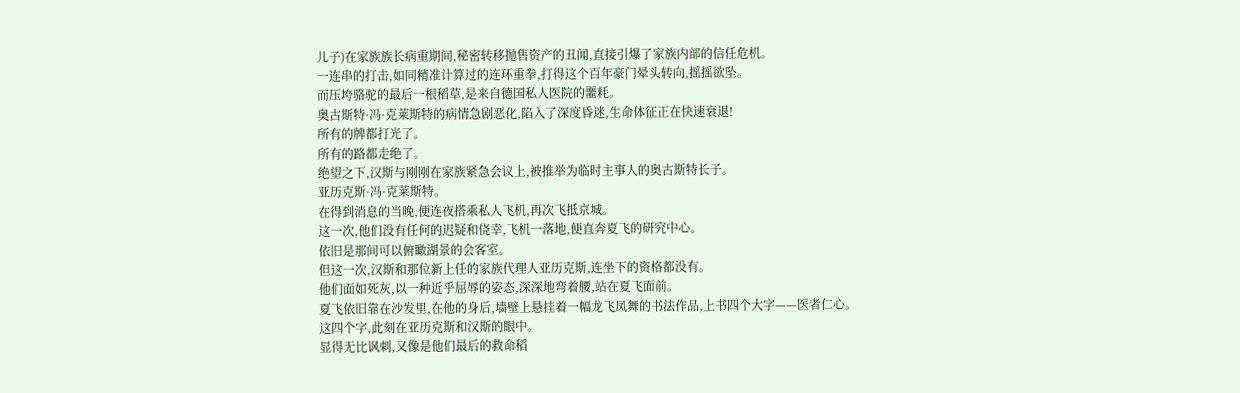儿子)在家族族长病重期间,秘密转移抛售资产的丑闻,直接引爆了家族内部的信任危机。
一连串的打击,如同精准计算过的连环重拳,打得这个百年豪门晕头转向,摇摇欲坠。
而压垮骆驼的最后一根稻草,是来自德国私人医院的噩耗。
奥古斯特·冯·克莱斯特的病情急剧恶化,陷入了深度昏迷,生命体征正在快速衰退!
所有的牌都打光了。
所有的路都走绝了。
绝望之下,汉斯与刚刚在家族紧急会议上,被推举为临时主事人的奥古斯特长子。
亚历克斯·冯·克莱斯特。
在得到消息的当晚,便连夜搭乘私人飞机,再次飞抵京城。
这一次,他们没有任何的迟疑和侥幸,飞机一落地,便直奔夏飞的研究中心。
依旧是那间可以俯瞰湖景的会客室。
但这一次,汉斯和那位新上任的家族代理人亚历克斯,连坐下的资格都没有。
他们面如死灰,以一种近乎屈辱的姿态,深深地弯着腰,站在夏飞面前。
夏飞依旧靠在沙发里,在他的身后,墙壁上悬挂着一幅龙飞凤舞的书法作品,上书四个大字——医者仁心。
这四个字,此刻在亚历克斯和汉斯的眼中。
显得无比讽刺,又像是他们最后的救命稻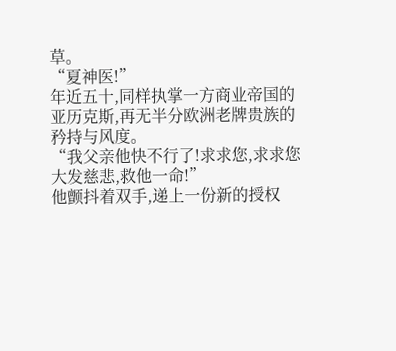草。
“夏神医!”
年近五十,同样执掌一方商业帝国的亚历克斯,再无半分欧洲老牌贵族的矜持与风度。
“我父亲他快不行了!求求您,求求您大发慈悲,救他一命!”
他颤抖着双手,递上一份新的授权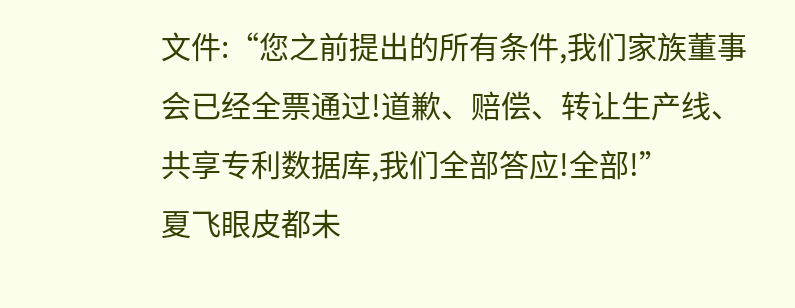文件:“您之前提出的所有条件,我们家族董事会已经全票通过!道歉、赔偿、转让生产线、共享专利数据库,我们全部答应!全部!”
夏飞眼皮都未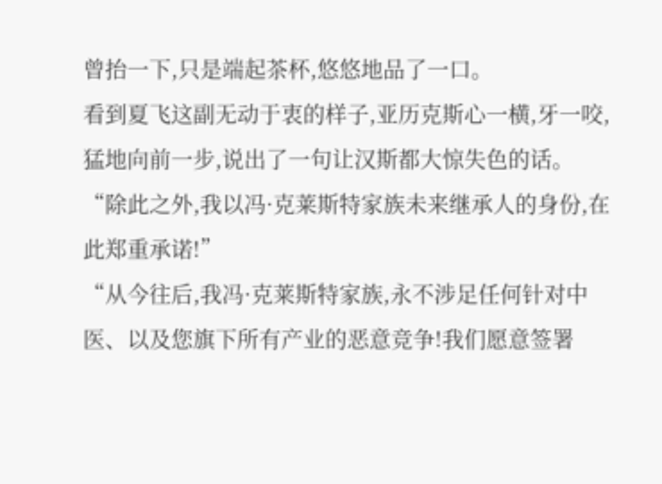曾抬一下,只是端起茶杯,悠悠地品了一口。
看到夏飞这副无动于衷的样子,亚历克斯心一横,牙一咬,猛地向前一步,说出了一句让汉斯都大惊失色的话。
“除此之外,我以冯·克莱斯特家族未来继承人的身份,在此郑重承诺!”
“从今往后,我冯·克莱斯特家族,永不涉足任何针对中医、以及您旗下所有产业的恶意竞争!我们愿意签署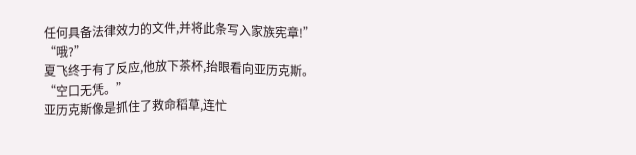任何具备法律效力的文件,并将此条写入家族宪章!”
“哦?”
夏飞终于有了反应,他放下茶杯,抬眼看向亚历克斯。
“空口无凭。”
亚历克斯像是抓住了救命稻草,连忙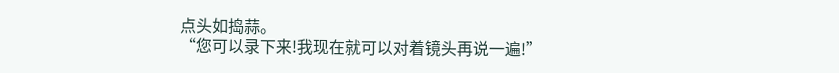点头如捣蒜。
“您可以录下来!我现在就可以对着镜头再说一遍!”